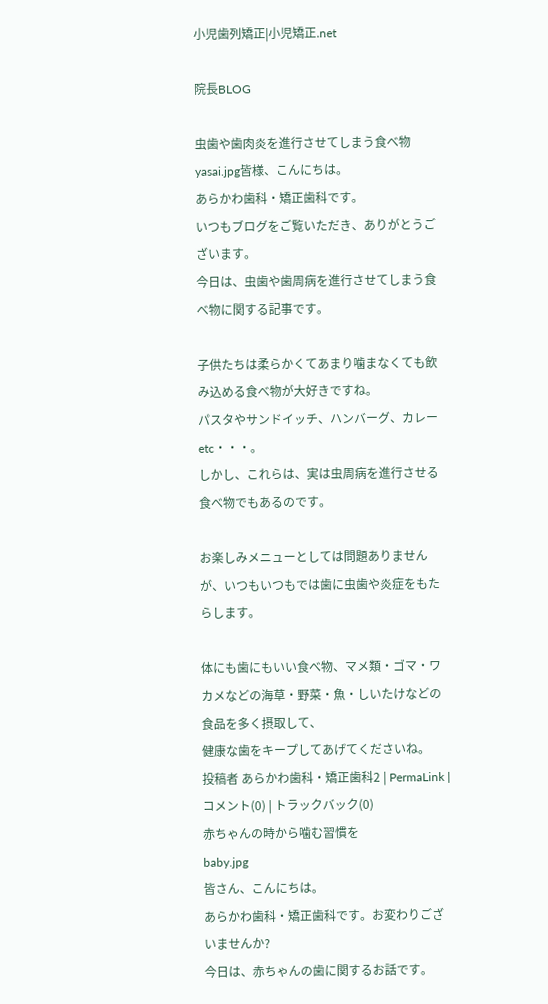小児歯列矯正|小児矯正.net

院長BLOG

虫歯や歯肉炎を進行させてしまう食べ物
yasai.jpg皆様、こんにちは。
あらかわ歯科・矯正歯科です。
いつもブログをご覧いただき、ありがとうございます。
今日は、虫歯や歯周病を進行させてしまう食べ物に関する記事です。

子供たちは柔らかくてあまり噛まなくても飲み込める食べ物が大好きですね。
パスタやサンドイッチ、ハンバーグ、カレーetc・・・。
しかし、これらは、実は虫周病を進行させる食べ物でもあるのです。

お楽しみメニューとしては問題ありませんが、いつもいつもでは歯に虫歯や炎症をもたらします。

体にも歯にもいい食べ物、マメ類・ゴマ・ワカメなどの海草・野菜・魚・しいたけなどの食品を多く摂取して、
健康な歯をキープしてあげてくださいね。
投稿者 あらかわ歯科・矯正歯科2 | PermaLink | コメント(0) | トラックバック(0)
赤ちゃんの時から噛む習慣を
baby.jpg
皆さん、こんにちは。
あらかわ歯科・矯正歯科です。お変わりございませんか?
今日は、赤ちゃんの歯に関するお話です。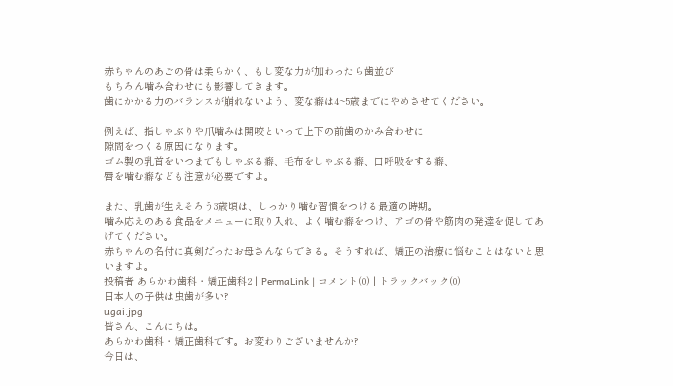赤ちゃんのあごの骨は柔らかく、もし変な力が加わったら歯並び
もちろん噛み合わせにも影響してきます。
歯にかかる力のバランスが崩れないよう、変な癖は4~5歳までにやめさせてください。

例えば、指しゃぶりや爪噛みは開咬といって上下の前歯のかみ合わせに
隙間をつくる原因になります。
ゴム製の乳首をいつまでもしゃぶる癖、毛布をしゃぶる癖、口呼吸をする癖、
唇を噛む癖なども注意が必要ですよ。

また、乳歯が生えそろう3歳頃は、しっかり噛む習慣をつける最適の時期。
噛み応えのある食品をメニューに取り入れ、よく噛む癖をつけ、アゴの骨や筋肉の発達を促してあげてください。
赤ちゃんの名付に真剣だったお母さんならできる。そうすれば、矯正の治療に悩むことはないと思いますよ。
投稿者 あらかわ歯科・矯正歯科2 | PermaLink | コメント(0) | トラックバック(0)
日本人の子供は虫歯が多い?
ugai.jpg
皆さん、こんにちは。
あらかわ歯科・矯正歯科です。お変わりございませんか?
今日は、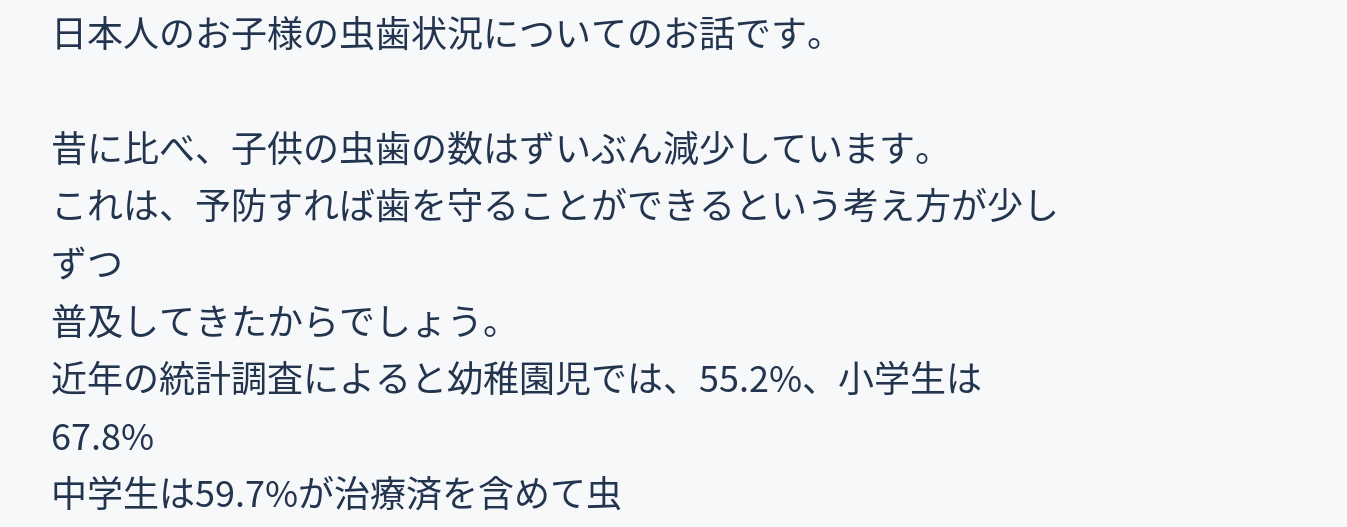日本人のお子様の虫歯状況についてのお話です。

昔に比べ、子供の虫歯の数はずいぶん減少しています。
これは、予防すれば歯を守ることができるという考え方が少しずつ
普及してきたからでしょう。
近年の統計調査によると幼稚園児では、55.2%、小学生は67.8%
中学生は59.7%が治療済を含めて虫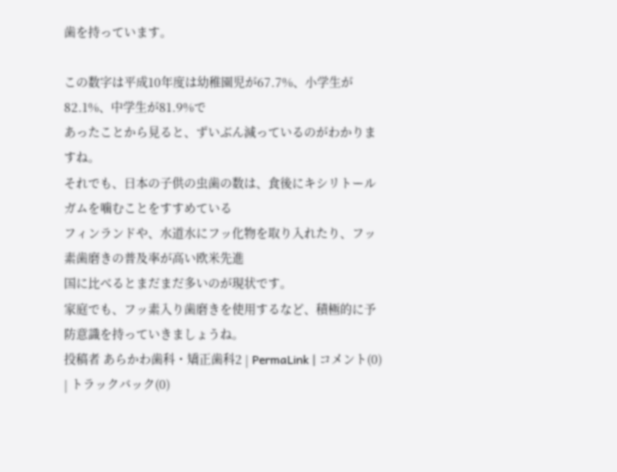歯を持っています。

この数字は平成10年度は幼稚園児が67.7%、小学生が82.1%、中学生が81.9%で
あったことから見ると、ずいぶん減っているのがわかりますね。
それでも、日本の子供の虫歯の数は、食後にキシリトールガムを噛むことをすすめている
フィンランドや、水道水にフッ化物を取り入れたり、フッ素歯磨きの普及率が高い欧米先進
国に比べるとまだまだ多いのが現状です。
家庭でも、フッ素入り歯磨きを使用するなど、積極的に予防意識を持っていきましょうね。
投稿者 あらかわ歯科・矯正歯科2 | PermaLink | コメント(0) | トラックバック(0)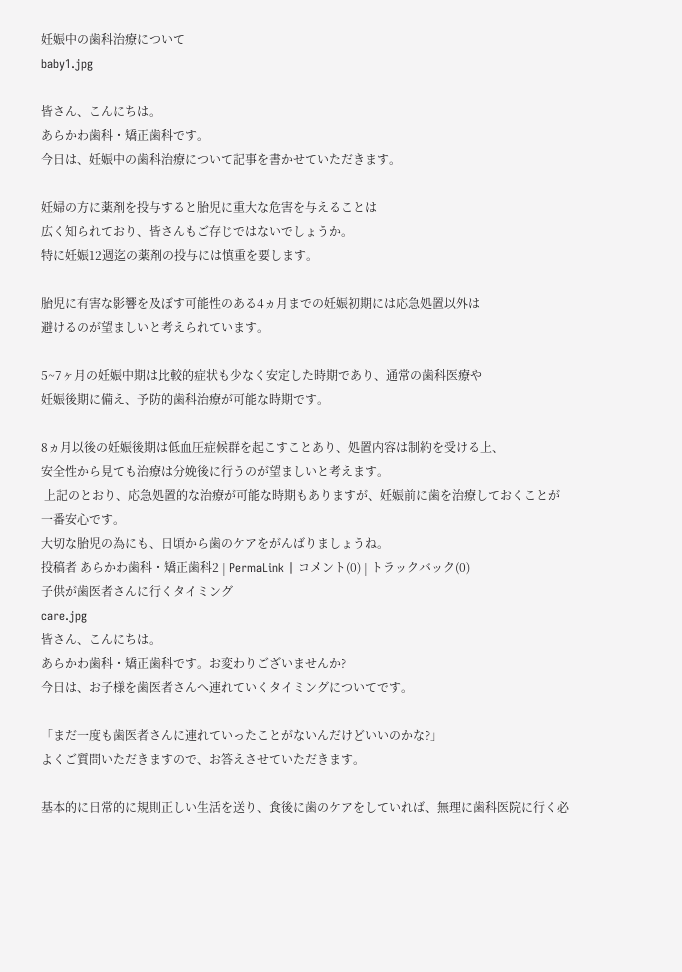妊娠中の歯科治療について
baby1.jpg

皆さん、こんにちは。
あらかわ歯科・矯正歯科です。
今日は、妊娠中の歯科治療について記事を書かせていただきます。

妊婦の方に薬剤を投与すると胎児に重大な危害を与えることは
広く知られており、皆さんもご存じではないでしょうか。
特に妊娠12週迄の薬剤の投与には慎重を要します。

胎児に有害な影響を及ぼす可能性のある4ヵ月までの妊娠初期には応急処置以外は
避けるのが望ましいと考えられています。

5~7ヶ月の妊娠中期は比較的症状も少なく安定した時期であり、通常の歯科医療や
妊娠後期に備え、予防的歯科治療が可能な時期です。

8ヵ月以後の妊娠後期は低血圧症候群を起こすことあり、処置内容は制約を受ける上、
安全性から見ても治療は分娩後に行うのが望ましいと考えます。
 上記のとおり、応急処置的な治療が可能な時期もありますが、妊娠前に歯を治療しておくことが
一番安心です。
大切な胎児の為にも、日頃から歯のケアをがんばりましょうね。
投稿者 あらかわ歯科・矯正歯科2 | PermaLink | コメント(0) | トラックバック(0)
子供が歯医者さんに行くタイミング
care.jpg
皆さん、こんにちは。
あらかわ歯科・矯正歯科です。お変わりございませんか?
今日は、お子様を歯医者さんへ連れていくタイミングについてです。

「まだ一度も歯医者さんに連れていったことがないんだけどいいのかな?」
よくご質問いただきますので、お答えさせていただきます。

基本的に日常的に規則正しい生活を送り、食後に歯のケアをしていれば、無理に歯科医院に行く必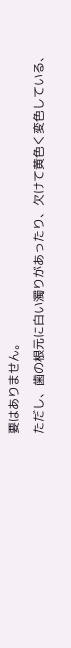要はありません。
ただし、歯の根元に白い濁りがあったり、欠けて黄色く変色している、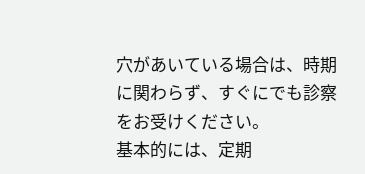穴があいている場合は、時期に関わらず、すぐにでも診察をお受けください。
基本的には、定期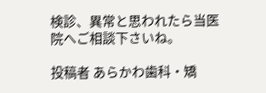検診、異常と思われたら当医院へご相談下さいね。

投稿者 あらかわ歯科・矯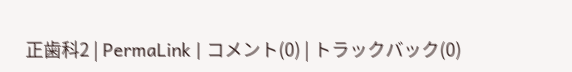正歯科2 | PermaLink | コメント(0) | トラックバック(0)